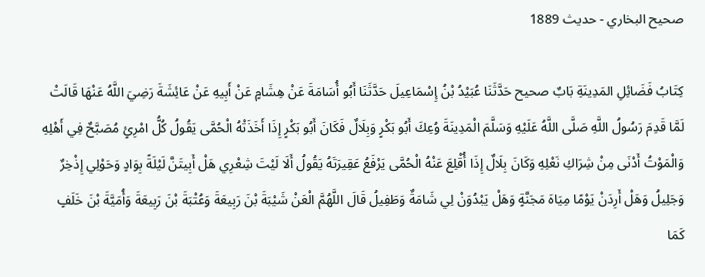صحيح البخاري - حدیث 1889

كِتَابُ فَضَائِلِ المَدِينَةِ بَابٌ صحيح حَدَّثَنَا عُبَيْدُ بْنُ إِسْمَاعِيلَ حَدَّثَنَا أَبُو أُسَامَةَ عَنْ هِشَامٍ عَنْ أَبِيهِ عَنْ عَائِشَةَ رَضِيَ اللَّهُ عَنْهَا قَالَتْ لَمَّا قَدِمَ رَسُولُ اللَّهِ صَلَّى اللَّهُ عَلَيْهِ وَسَلَّمَ الْمَدِينَةَ وُعِكَ أَبُو بَكْرٍ وَبِلَالٌ فَكَانَ أَبُو بَكْرٍ إِذَا أَخَذَتْهُ الْحُمَّى يَقُولُ كُلُّ امْرِئٍ مُصَبَّحٌ فِي أَهْلِهِ وَالْمَوْتُ أَدْنَى مِنْ شِرَاكِ نَعْلِهِ وَكَانَ بِلَالٌ إِذَا أُقْلِعَ عَنْهُ الْحُمَّى يَرْفَعُ عَقِيرَتَهُ يَقُولُ أَلَا لَيْتَ شِعْرِي هَلْ أَبِيتَنَّ لَيْلَةً بِوَادٍ وَحَوْلِي إِذْخِرٌ وَجَلِيلُ وَهَلْ أَرِدَنْ يَوْمًا مِيَاهَ مَجَنَّةٍ وَهَلْ يَبْدُوَنْ لِي شَامَةٌ وَطَفِيلُ قَالَ اللَّهُمَّ الْعَنْ شَيْبَةَ بْنَ رَبِيعَةَ وَعُتْبَةَ بْنَ رَبِيعَةَ وَأُمَيَّةَ بْنَ خَلَفٍ كَمَا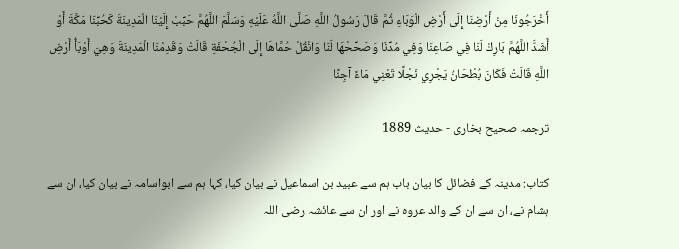أَخْرَجُونَا مِنْ أَرْضِنَا إِلَى أَرْضِ الْوَبَاءِ ثُمَّ قَالَ رَسُولُ اللَّهِ صَلَّى اللَّهُ عَلَيْهِ وَسَلَّمَ اللَّهُمَّ حَبِّبْ إِلَيْنَا الْمَدِينَةَ كَحُبِّنَا مَكَّةَ أَوْ أَشَدَّ اللَّهُمَّ بَارِكْ لَنَا فِي صَاعِنَا وَفِي مُدِّنَا وَصَحِّحْهَا لَنَا وَانْقُلْ حُمَّاهَا إِلَى الْجُحْفَةِ قَالَتْ وَقَدِمْنَا الْمَدِينَةَ وَهِيَ أَوْبَأُ أَرْضِ اللَّهِ قَالَتْ فَكَانَ بُطْحَانُ يَجْرِي نَجْلًا تَعْنِي مَاءً آجِنًا

ترجمہ صحیح بخاری - حدیث 1889

کتاب: مدینہ کے فضائل کا بیان باب ہم سے عبید بن اسماعیل نے بیان کیا، کہا ہم سے ابواسامہ نے بیان کیا، ان سے ہشام نے، ان سے ان کے والد عروہ نے اور ان سے عائشہ رضی اللہ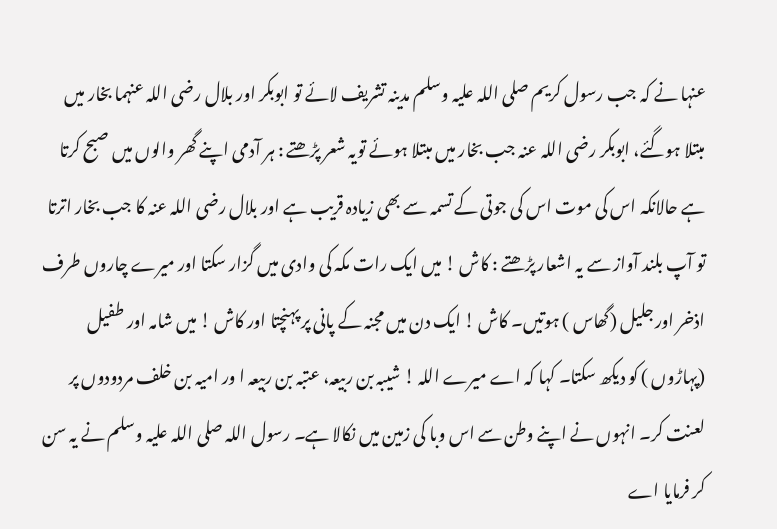عنہا نے کہ جب رسول کریم صلی اللہ علیہ وسلم مدینہ تشریف لائے تو ابوبکر اور بلال رضی اللہ عنہما بخار میں مبتلا ہوگئے، ابوبکر رضی اللہ عنہ جب بخار میں مبتلا ہوئے تویہ شعر پڑھتے : ہر آدمی اپنے گھر والوں میں صبح کرتا ہے حالانکہ اس کی موت اس کی جوتی کے تسمہ سے بھی زیادہ قریب ہے اور بلال رضی اللہ عنہ کا جب بخار اترتا تو آپ بلند آواز سے یہ اشعار پڑھتے : کاش ! میں ایک رات مکہ کی وادی میں گزار سکتا اور میرے چاروں طرف اذخر اور جلیل (گھاس ) ہوتیں۔ کاش ! ایک دن میں مجنہ کے پانی پر پہنچتا اور کاش ! میں شامہ اور طفیل (پہاڑوں ) کو دیکھ سکتا۔ کہا کہ اے میرے اللہ ! شیبہ بن ربیعہ، عتبہ بن ربیعہ ا ور امیہ بن خلف مردودوں پر لعنت کر۔ انہوں نے اپنے وطن سے اس وبا کی زمین میں نکالا ہے۔ رسول اللہ صلی اللہ علیہ وسلم نے یہ سن کر فرمایا اے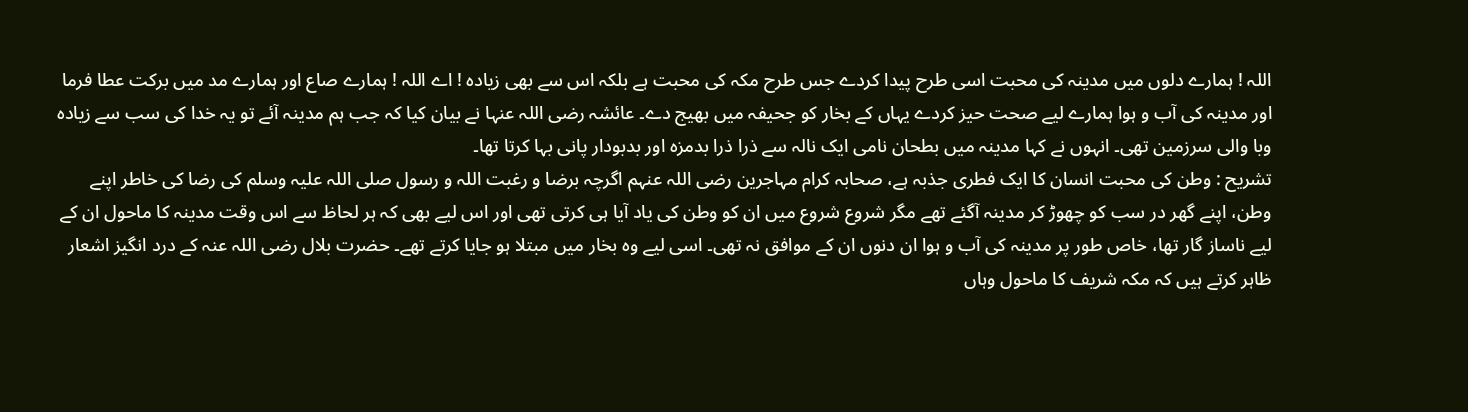اللہ ! ہمارے دلوں میں مدینہ کی محبت اسی طرح پیدا کردے جس طرح مکہ کی محبت ہے بلکہ اس سے بھی زیادہ ! اے اللہ ! ہمارے صاع اور ہمارے مد میں برکت عطا فرما اور مدینہ کی آب و ہوا ہمارے لیے صحت حیز کردے یہاں کے بخار کو جحیفہ میں بھیج دے۔ عائشہ رضی اللہ عنہا نے بیان کیا کہ جب ہم مدینہ آئے تو یہ خدا کی سب سے زیادہ وبا والی سرزمین تھی۔ انہوں نے کہا مدینہ میں بطحان نامی ایک نالہ سے ذرا ذرا بدمزہ اور بدبودار پانی بہا کرتا تھا۔
تشریح : وطن کی محبت انسان کا ایک فطری جذبہ ہے، صحابہ کرام مہاجرین رضی اللہ عنہم اگرچہ برضا و رغبت اللہ و رسول صلی اللہ علیہ وسلم کی رضا کی خاطر اپنے وطن، اپنے گھر در سب کو چھوڑ کر مدینہ آگئے تھے مگر شروع شروع میں ان کو وطن کی یاد آیا ہی کرتی تھی اور اس لیے بھی کہ ہر لحاظ سے اس وقت مدینہ کا ماحول ان کے لیے ناساز گار تھا، خاص طور پر مدینہ کی آب و ہوا ان دنوں ان کے موافق نہ تھی۔ اسی لیے وہ بخار میں مبتلا ہو جایا کرتے تھے۔ حضرت بلال رضی اللہ عنہ کے درد انگیز اشعار ظاہر کرتے ہیں کہ مکہ شریف کا ماحول وہاں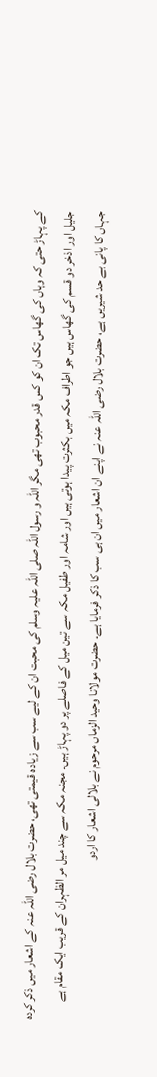کے پہاڑ حتی کہ وہاں کی گھاس تک ان کو کس قدر محبوب تھی مگر اللہ و رسول اللہ صلی اللہ علیہ وسلم کی محبت ان کے لیے سب سے زیادہ قیمتی تھی، حضرت بلال رضی اللہ عنہ کے اشعار میں ذکر کردہ جلیل اور اذخر دو قسم کی گھاس ہیں جو اطراف مکہ میں بکثرت پیدا ہوتی ہیں اور شامہ اور طفیل مکہ سے تین میل کے فاصلے پر دو پہاڑ ہیں۔ مجنہ مکہ سے چند میل مر الظہران کے قریب ایک مقام ہے جہاں کا پانی بے حد شیریں ہے، حضرت بلال رضی اللہ عنہ نے اپنے ان اشعار میں ان ہی سب کا ذکر فرمایا ہے۔ حضرت مولانا وحید الزماں مرحوم نے بلالی اشعار کا اردو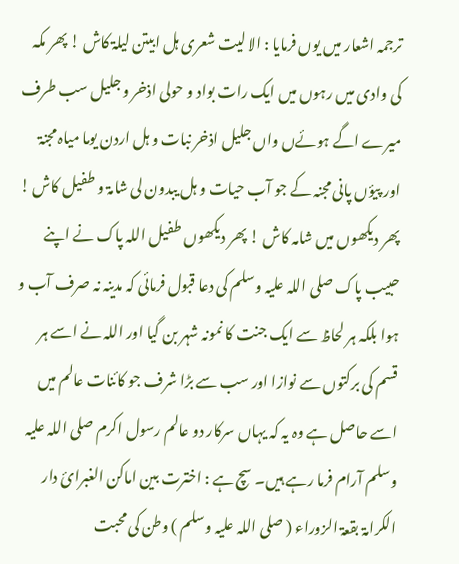ترجمہ اشعار میں یوں فرمایا : الا لیت شعری ہل ابیتن لیلۃ کاش ! پھر مکہ کی وادی میں رہوں میں ایک رات بواد و حولی اذخر و جلیل سب طرف میرے اگے ہوئےں واں جلیل اذخر نبات و ہل اردن یوما میاہ مجنۃ اور پیؤں پانی مجنہ کے جو آب حیات و ہل یبدون لی شامۃ و طفیل کاش ! پھر دیکھوں میں شامہ کاش ! پھر دیکھوں طفیل اللہ پاک نے اپنے حبیب پاک صلی اللہ علیہ وسلم کی دعا قبول فرمائی کہ مدینہ نہ صرف آب و ہوا بلکہ ہر لحاظ سے ایک جنت کا نمونہ شہر بن گیا اور اللہ نے اسے ہر قسم کی برکتوں سے نوازا اور سب سے بڑا شرف جو کائنات عالم میں اسے حاصل ہے وہ یہ کہ یہاں سرکار دو عالم رسول اکرم صلی اللہ علیہ وسلم آرام فرما رہے ہیں۔ سچ ہے : اخترت بین اماکن الغبرائ دار الکرامۃ بقعۃ الزوراء ( صلی اللہ علیہ وسلم ) وطن کی محبت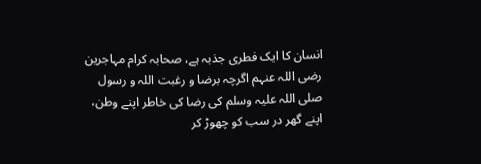انسان کا ایک فطری جذبہ ہے، صحابہ کرام مہاجرین رضی اللہ عنہم اگرچہ برضا و رغبت اللہ و رسول صلی اللہ علیہ وسلم کی رضا کی خاطر اپنے وطن، اپنے گھر در سب کو چھوڑ کر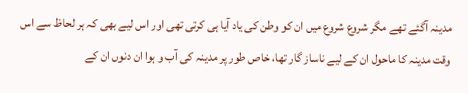مدینہ آگئے تھے مگر شروع شروع میں ان کو وطن کی یاد آیا ہی کرتی تھی اور اس لیے بھی کہ ہر لحاظ سے اس وقت مدینہ کا ماحول ان کے لیے ناساز گار تھا، خاص طور پر مدینہ کی آب و ہوا ان دنوں ان کے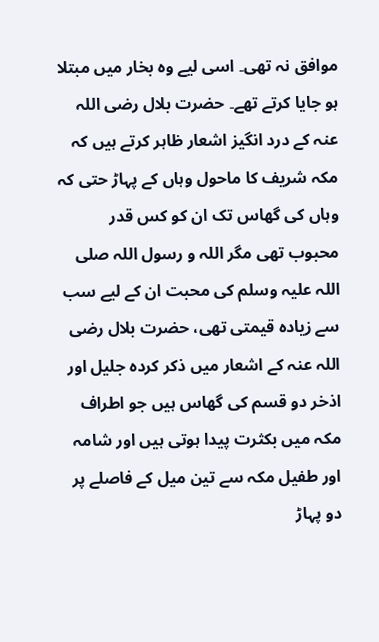موافق نہ تھی۔ اسی لیے وہ بخار میں مبتلا ہو جایا کرتے تھے۔ حضرت بلال رضی اللہ عنہ کے درد انگیز اشعار ظاہر کرتے ہیں کہ مکہ شریف کا ماحول وہاں کے پہاڑ حتی کہ وہاں کی گھاس تک ان کو کس قدر محبوب تھی مگر اللہ و رسول اللہ صلی اللہ علیہ وسلم کی محبت ان کے لیے سب سے زیادہ قیمتی تھی، حضرت بلال رضی اللہ عنہ کے اشعار میں ذکر کردہ جلیل اور اذخر دو قسم کی گھاس ہیں جو اطراف مکہ میں بکثرت پیدا ہوتی ہیں اور شامہ اور طفیل مکہ سے تین میل کے فاصلے پر دو پہاڑ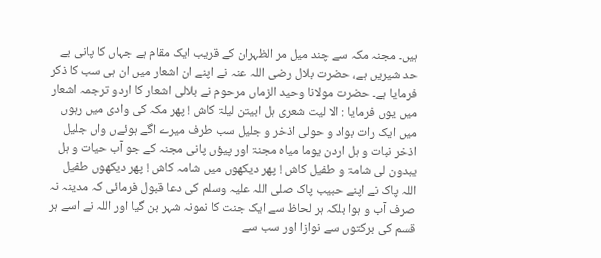ہیں۔ مجنہ مکہ سے چند میل مر الظہران کے قریب ایک مقام ہے جہاں کا پانی بے حد شیریں ہے، حضرت بلال رضی اللہ عنہ نے اپنے ان اشعار میں ان ہی سب کا ذکر فرمایا ہے۔ حضرت مولانا وحید الزماں مرحوم نے بلالی اشعار کا اردو ترجمہ اشعار میں یوں فرمایا : الا لیت شعری ہل ابیتن لیلۃ کاش ! پھر مکہ کی وادی میں رہوں میں ایک رات بواد و حولی اذخر و جلیل سب طرف میرے اگے ہوئےں واں جلیل اذخر نبات و ہل اردن یوما میاہ مجنۃ اور پیؤں پانی مجنہ کے جو آب حیات و ہل یبدون لی شامۃ و طفیل کاش ! پھر دیکھوں میں شامہ کاش ! پھر دیکھوں طفیل اللہ پاک نے اپنے حبیب پاک صلی اللہ علیہ وسلم کی دعا قبول فرمائی کہ مدینہ نہ صرف آب و ہوا بلکہ ہر لحاظ سے ایک جنت کا نمونہ شہر بن گیا اور اللہ نے اسے ہر قسم کی برکتوں سے نوازا اور سب سے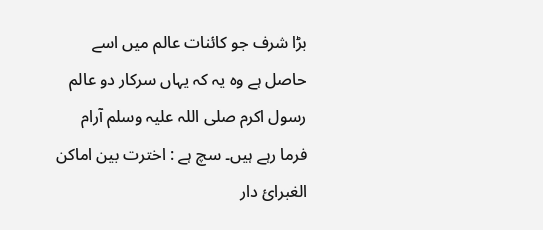بڑا شرف جو کائنات عالم میں اسے حاصل ہے وہ یہ کہ یہاں سرکار دو عالم رسول اکرم صلی اللہ علیہ وسلم آرام فرما رہے ہیں۔ سچ ہے : اخترت بین اماکن الغبرائ دار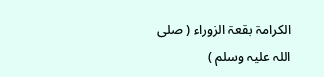الکرامۃ بقعۃ الزوراء ( صلی اللہ علیہ وسلم )